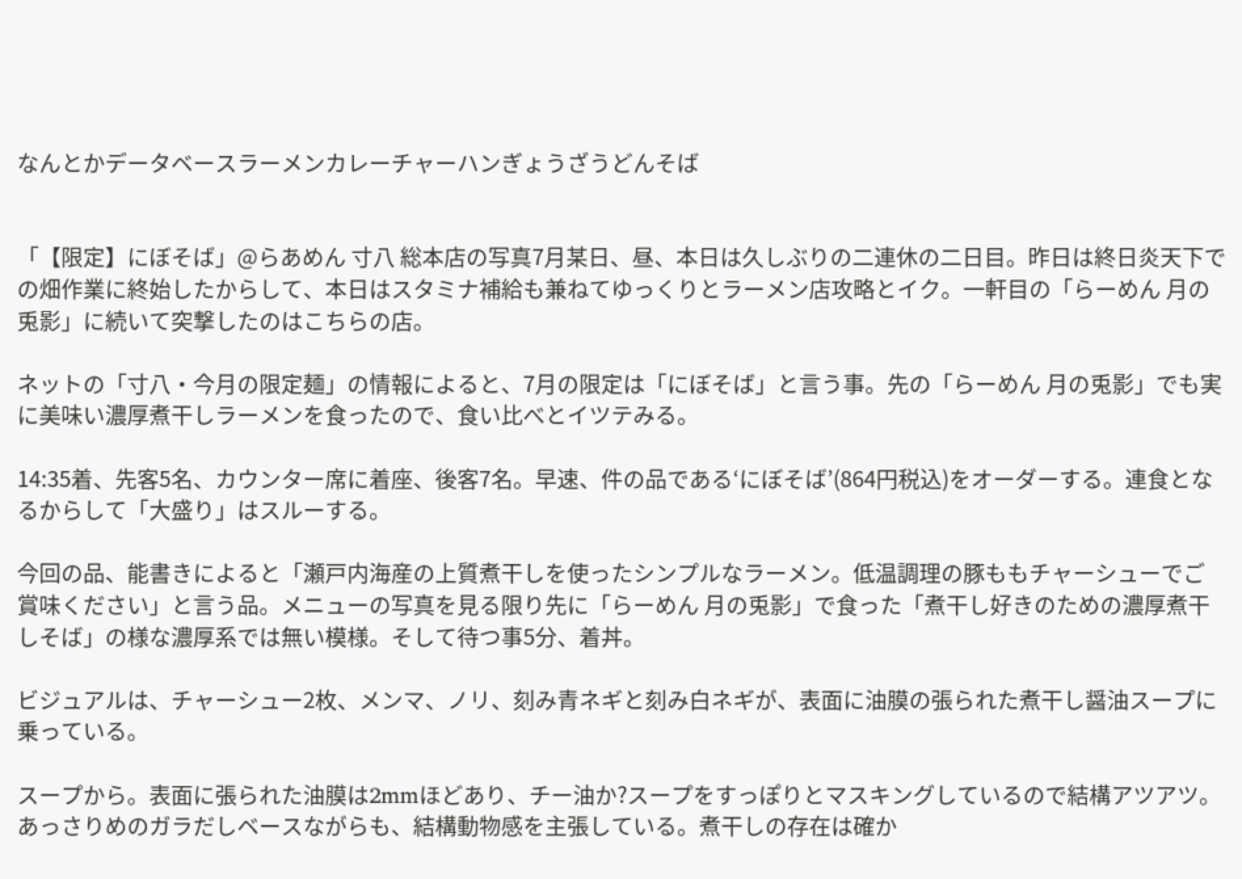なんとかデータベースラーメンカレーチャーハンぎょうざうどんそば


「【限定】にぼそば」@らあめん 寸八 総本店の写真7月某日、昼、本日は久しぶりの二連休の二日目。昨日は終日炎天下での畑作業に終始したからして、本日はスタミナ補給も兼ねてゆっくりとラーメン店攻略とイク。一軒目の「らーめん 月の兎影」に続いて突撃したのはこちらの店。

ネットの「寸八・今月の限定麺」の情報によると、7月の限定は「にぼそば」と言う事。先の「らーめん 月の兎影」でも実に美味い濃厚煮干しラーメンを食ったので、食い比べとイツテみる。

14:35着、先客5名、カウンター席に着座、後客7名。早速、件の品である‘にぼそば’(864円税込)をオーダーする。連食となるからして「大盛り」はスルーする。

今回の品、能書きによると「瀬戸内海産の上質煮干しを使ったシンプルなラーメン。低温調理の豚ももチャーシューでご賞味ください」と言う品。メニューの写真を見る限り先に「らーめん 月の兎影」で食った「煮干し好きのための濃厚煮干しそば」の様な濃厚系では無い模様。そして待つ事5分、着丼。

ビジュアルは、チャーシュー2枚、メンマ、ノリ、刻み青ネギと刻み白ネギが、表面に油膜の張られた煮干し醤油スープに乗っている。

スープから。表面に張られた油膜は2mmほどあり、チー油か?スープをすっぽりとマスキングしているので結構アツアツ。あっさりめのガラだしベースながらも、結構動物感を主張している。煮干しの存在は確か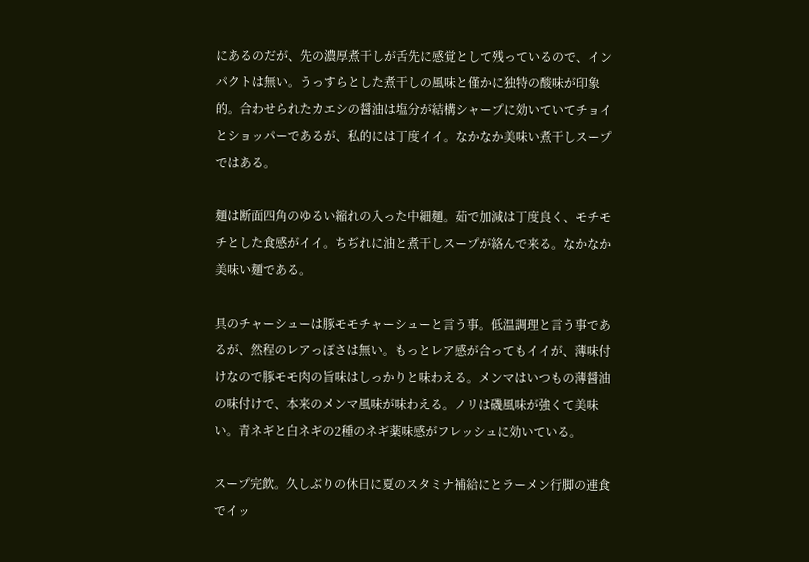にあるのだが、先の濃厚煮干しが舌先に感覚として残っているので、インパクトは無い。うっすらとした煮干しの風味と僅かに独特の酸味が印象的。合わせられたカエシの醤油は塩分が結構シャープに効いていてチョイとショッパーであるが、私的には丁度イイ。なかなか美味い煮干しスープではある。

麺は断面四角のゆるい縮れの入った中細麺。茹で加減は丁度良く、モチモチとした食感がイイ。ちぢれに油と煮干しスープが絡んで来る。なかなか美味い麺である。

具のチャーシューは豚モモチャーシューと言う事。低温調理と言う事であるが、然程のレアっぽさは無い。もっとレア感が合ってもイイが、薄味付けなので豚モモ肉の旨味はしっかりと味わえる。メンマはいつもの薄醤油の味付けで、本来のメンマ風味が味わえる。ノリは磯風味が強くて美味い。青ネギと白ネギの2種のネギ薬味感がフレッシュに効いている。

スープ完飲。久しぶりの休日に夏のスタミナ補給にとラーメン行脚の連食でイッ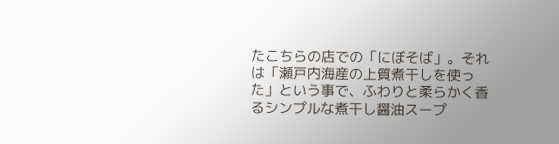たこちらの店での「にぼそば」。それは「瀬戸内海産の上質煮干しを使った」という事で、ふわりと柔らかく香るシンプルな煮干し醤油スープ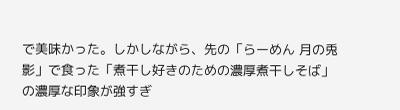で美味かった。しかしながら、先の「らーめん 月の兎影」で食った「煮干し好きのための濃厚煮干しそば」の濃厚な印象が強すぎ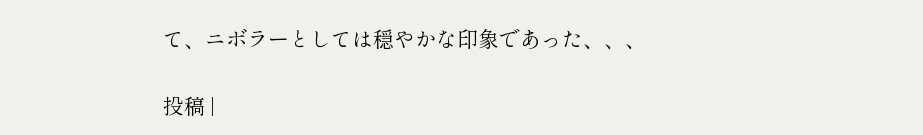て、ニボラーとしては穏やかな印象であった、、、

投稿 |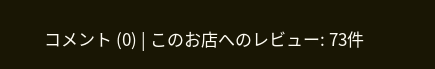コメント (0) | このお店へのレビュー: 73件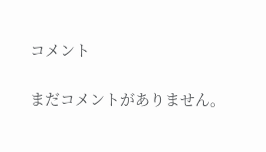コメント

まだコメントがありません。